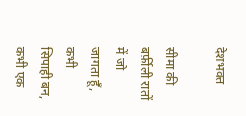देशभक्त

सीमा की बर्फ़ीली रातों में जो जागता हूँ, कभी सिपाही बन, कभी एक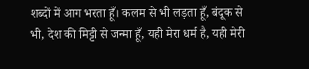शब्दों में आग भरता हूँ। कलम से भी लड़ता हूँ, बंदूक से भी, देश की मिट्टी से जन्मा हूँ, यही मेरा धर्म है, यही मेरी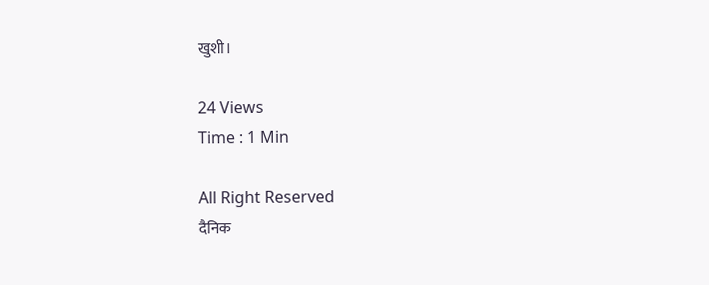खुशी।

24 Views
Time : 1 Min

All Right Reserved
दैनिक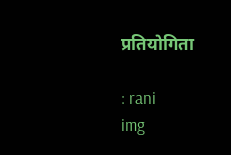प्रतियोगिता

: rani
img